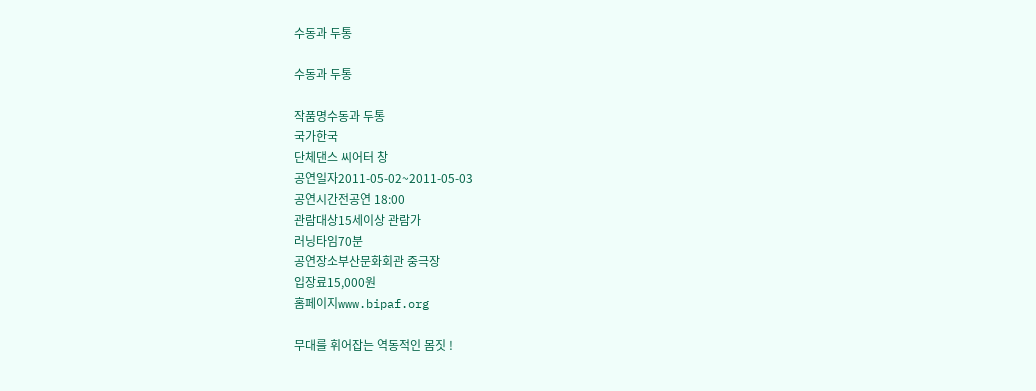수동과 두통

수동과 두통

작품명수동과 두통
국가한국
단체댄스 씨어터 창
공연일자2011-05-02~2011-05-03
공연시간전공연 18:00
관람대상15세이상 관람가
러닝타임70분
공연장소부산문화회관 중극장
입장료15,000원
홈페이지www.bipaf.org

무대를 휘어잡는 역동적인 몸짓 !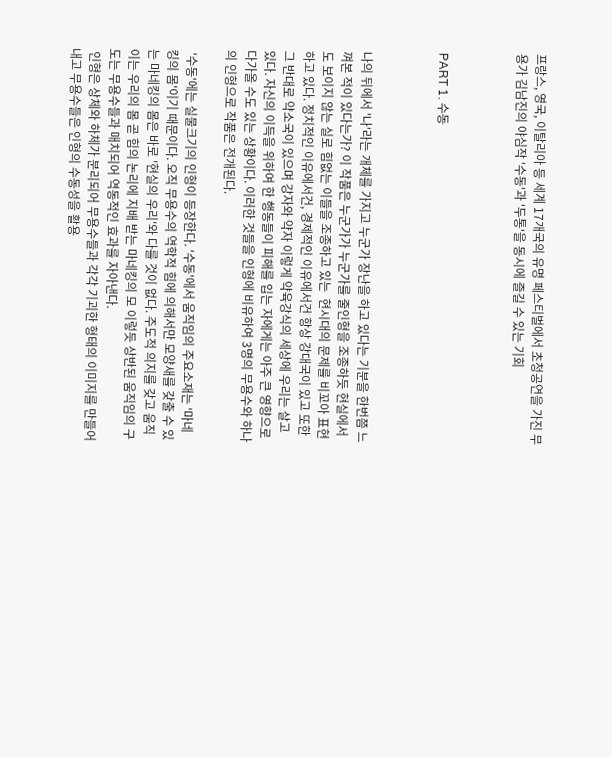프랑스, 영국, 이탈리아 등 세계 17개국의 유명 페스티벌에서 초청공연을 가진 무용가 김남진의 야심작 '수동'과 '두통'을 동시에 즐길 수 있는 기회



PART 1. 수동



나의 뒤에서 '나'라는 개체를 가지고 누군가 장난을 하고 있다는 기분을 한번쯤 느껴본 적이 있다는가? 이 작품은 누군가가 누군가를 줄인형을 조종하듯 현실에서도 보이지 않는 실로 힘없는 이들을 조종하고 있는  현시대의 문제를 비꼬아 표현하고 있다. 정치적인 이유에서건, 경제적인 이유에서건 항상 강대국이 있고 또한 그 반대로 약소국이 있으며 강자와 약자 이렇게 약육강식의 세상에 우리는 살고 있다. 자신의 이득을 위하여 한 행동들이 피해를 입는 자에게는 아주 큰 영향으로 다가올 수도 있는 상황이다. 이러한 것들을 인형에 비유하여 3명의 무용수와 하나의 인형으로 작품은 전개된다.

 '수동'에는 실물크기의 인형이 등장한다. '수동'에서 움직임의 주요소재는 '마네킹의 몸'이기 때문이다. 오직 무용수의 역학적 힘에 의해서만 모양새를 갖출 수 있는 마네킹의 몸은 바로 '현실의 우리'와 다를 것이 없다. 주도적 의지를 갖고 움직이는 우리의 몸 곧 힘의 논리에 지배 받는 마네킹의 모 이렇듯 상반된 움직임의 구도는 무용수들과 매치되어 역동적인 효과를 자아낸다.
 인형은 상체와 하체가 분리되어 무용수들과 각각 기괴한 형태의 이미지를 만들어내고 무용수들은 인형의 수동성을 활용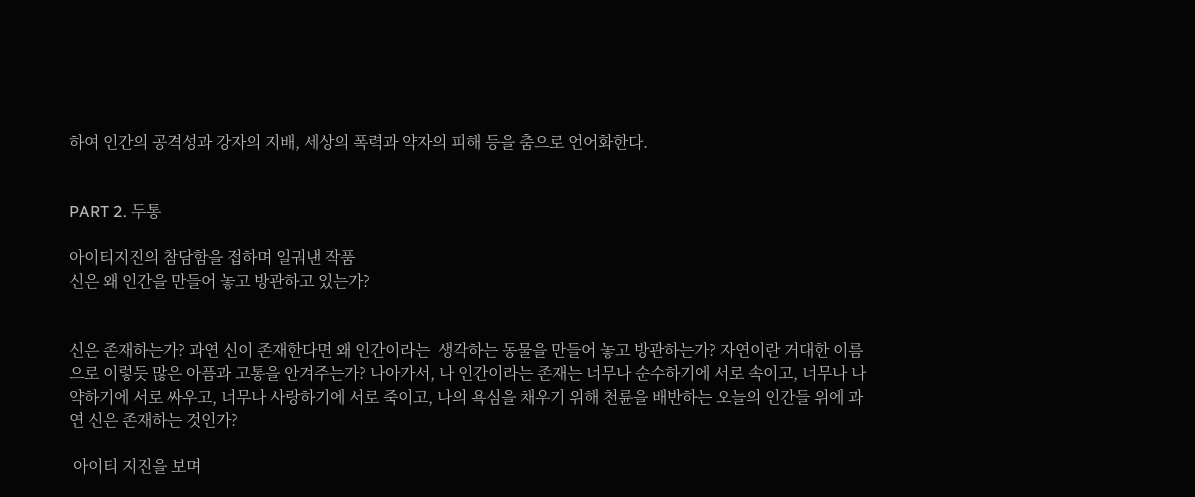하여 인간의 공격성과 강자의 지배, 세상의 폭력과 약자의 피해 등을 춤으로 언어화한다.


PART 2. 두통

아이티지진의 참담함을 접하며 일궈낸 작품
신은 왜 인간을 만들어 놓고 방관하고 있는가?


신은 존재하는가? 과연 신이 존재한다면 왜 인간이라는  생각하는 동물을 만들어 놓고 방관하는가? 자연이란 거대한 이름으로 이렇듯 많은 아픔과 고통을 안겨주는가? 나아가서, 나 인간이라는 존재는 너무나 순수하기에 서로 속이고, 너무나 나약하기에 서로 싸우고, 너무나 사랑하기에 서로 죽이고, 나의 욕심을 채우기 위해 천륜을 배반하는 오늘의 인간들 위에 과연 신은 존재하는 것인가?

 아이티 지진을 보며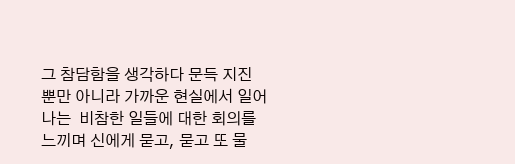그 참담함을 생각하다 문득 지진 뿐만 아니라 가까운 현실에서 일어나는  비참한 일들에 대한 회의를 느끼며 신에게 묻고, 묻고 또 물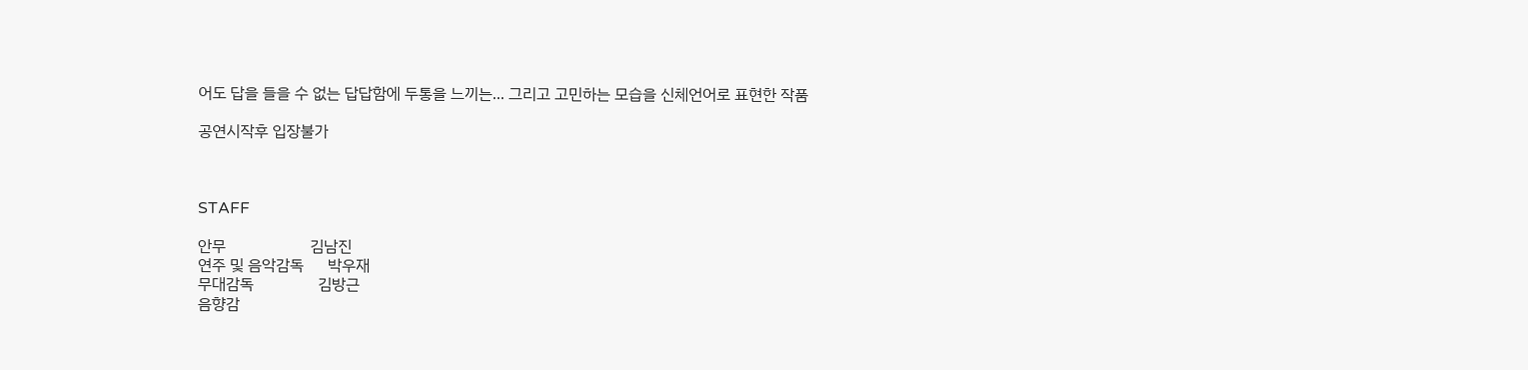어도 답을 들을 수 없는 답답함에 두통을 느끼는... 그리고 고민하는 모습을 신체언어로 표현한 작품

공연시작후 입장불가



STAFF

안무                     김남진
연주 및 음악감독      박우재
무대감독                김방근
음향감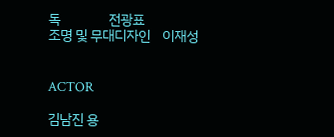독                전광표
조명 및 무대디자인    이재성


ACTOR

김남진 용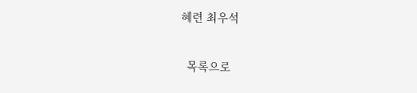혜련 최우석

  목록으로